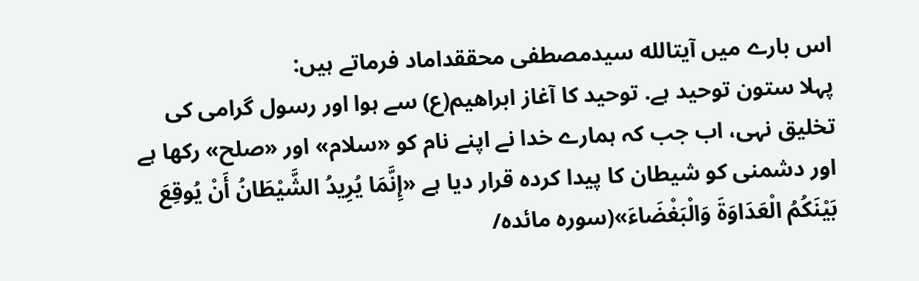اس بارے میں آیتالله سیدمصطفی محققداماد فرماتے ہیں:
پہلا ستون توحید ہے. توحید کا آغاز ابراهیم(ع) سے ہوا اور رسول گرامی کی تخلیق نہی، اب جب کہ ہمارے خدا نے اپنے نام کو «سلام» اور «صلح» رکھا ہے اور دشمنی کو شیطان کا پیدا کردہ قرار دیا ہے «إِنَّمَا يُرِيدُ الشَّيْطَانُ أَنْ يُوقِعَ بَيْنَكُمُ الْعَدَاوَةَ وَالْبَغْضَاءَ»(سوره مائده/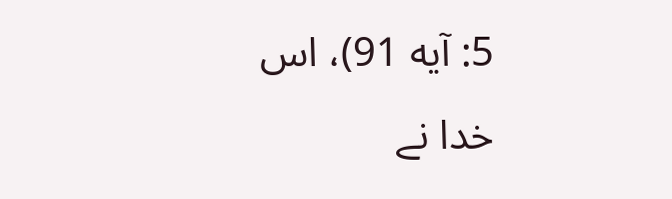5: آیه 91)، اس خدا نے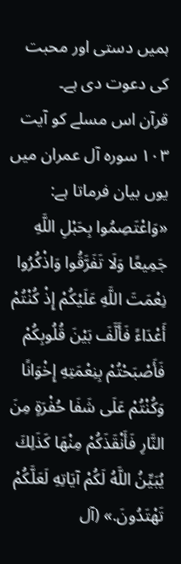ہمیں دستی اور محبت کی دعوت دی ہے۔
قرآن اس مسلے کو آیت ۱۰۳ سوره آل عمران میں یوں بیان فرماتا ہے: «وَاعْتَصِمُوا بِحَبْلِ اللَّهِ جَمِيعًا وَلَا تَفَرَّقُوا وَاذْكُرُوا نِعْمَتَ اللَّهِ عَلَيْكُمْ إِذْ كُنْتُمْ أَعْدَاءً فَأَلَّفَ بَيْنَ قُلُوبِكُمْ فَأَصْبَحْتُمْ بِنِعْمَتِهِ إِخْوَانًا وَكُنْتُمْ عَلَى شَفَا حُفْرَةٍ مِنَ النَّارِ فَأَنْقَذَكُمْ مِنْهَا كَذَلِكَ يُبَيِّنُ اللَّهُ لَكُمْ آيَاتِهِ لَعَلَّكُمْ تَهْتَدُونَ.» (آل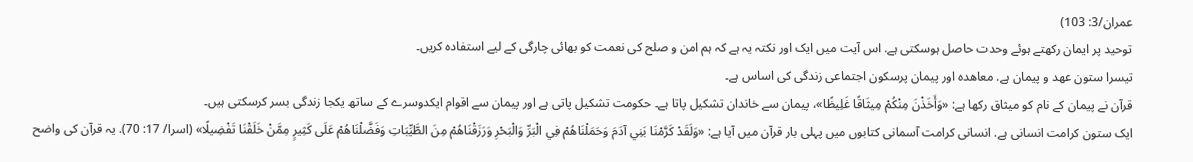عمران/3: 103)
توحید پر ایمان رکھتے ہوئے وحدت حاصل ہوسکتی ہے. اس آیت میں ایک اور نکتہ یہ ہے کہ ہم امن و صلح کی نعمت کو بھائی چارگی کے لیے استفادہ کریں۔
تیسرا ستون عهد و پیمان ہے. معاهده اور پیمان پرسکون اجتماعی زندگی کی اساس ہے۔
قرآن نے پیمان کے نام کو میثاق رکھا ہے: «وَأَخَذْنَ مِنْكُمْ مِيثَاقًا غَلِيظًا»، پیمان سے خاندان تشکیل پاتا ہے۔ حکومت تشکیل پاتی ہے اور پیمان سے اقوام ایکدوسرے کے ساتھ یکجا زندگی بسر کرسکتی ہیں۔
ایک ستون کرامت انسانی ہے. انسانی کرامت آسمانی کتابوں میں پہلی بار قرآن میں آیا ہے: «وَلَقَدْ كَرَّمْنَا بَنِي آدَمَ وَحَمَلْنَاهُمْ فِي الْبَرِّ وَالْبَحْرِ وَرَزَقْنَاهُمْ مِنَ الطَّيِّبَاتِ وَفَضَّلْنَاهُمْ عَلَى كَثِيرٍ مِمَّنْ خَلَقْنَا تَفْضِيلًا» (اسرا/ 17: 70). یہ قرآن کی واضح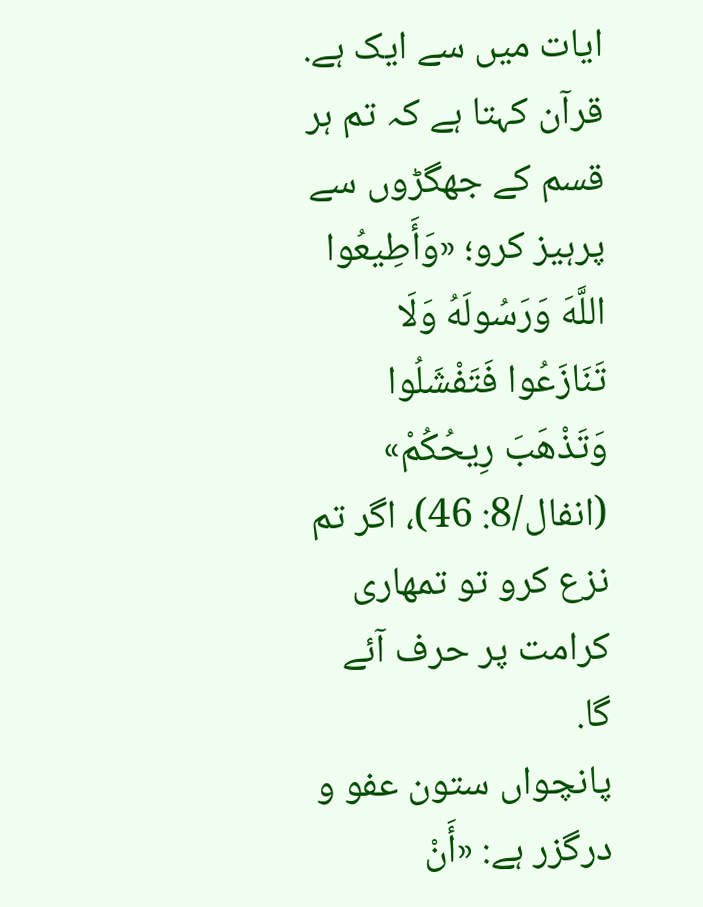ایات میں سے ایک ہے. قرآن کہتا ہے کہ تم ہر قسم کے جھگڑوں سے پرہیز کرو؛ «وَأَطِيعُوا اللَّهَ وَرَسُولَهُ وَلَا تَنَازَعُوا فَتَفْشَلُوا وَتَذْهَبَ رِيحُكُمْ» (انفال/8: 46)، اگر تم نزع کرو تو تمھاری کرامت پر حرف آئے گا.
پانچواں ستون عفو و درگزر ہے: «أَنْ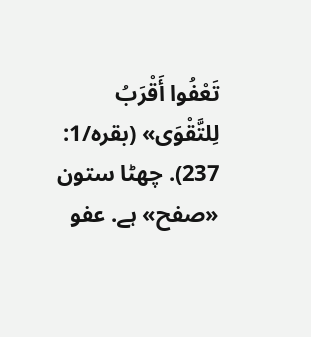تَعْفُوا أَقْرَبُ لِلتَّقْوَى» (بقره/1: 237). چھٹا ستون «صفح» ہے. عفو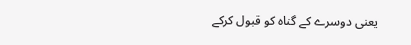یعنی دوسرے کے گناہ کو قبول کرکے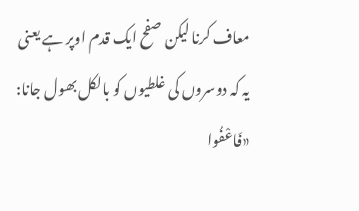معاف کرنا لیکن صفح ایک قدم اوپر ہے یعنی یہ کہ دوسروں کی غلطیوں کو بالکل بھول جانا: «فَاعْفُوا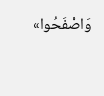وَاصْفَحُوا»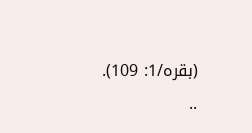(بقره/1: 109).
..